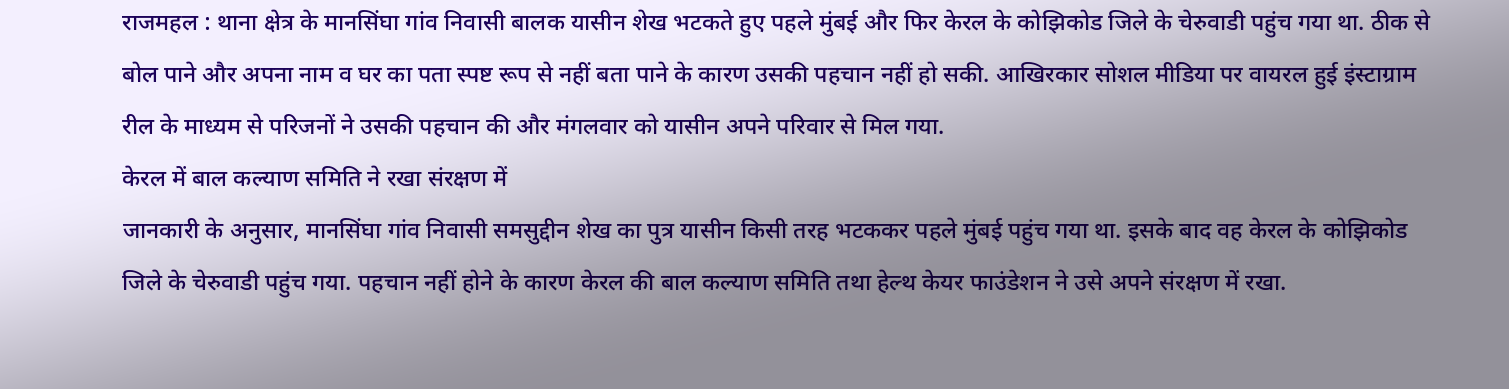राजमहल : थाना क्षेत्र के मानसिंघा गांव निवासी बालक यासीन शेख भटकते हुए पहले मुंबई और फिर केरल के कोझिकोड जिले के चेरुवाडी पहुंच गया था. ठीक से बोल पाने और अपना नाम व घर का पता स्पष्ट रूप से नहीं बता पाने के कारण उसकी पहचान नहीं हो सकी. आखिरकार सोशल मीडिया पर वायरल हुई इंस्टाग्राम रील के माध्यम से परिजनों ने उसकी पहचान की और मंगलवार को यासीन अपने परिवार से मिल गया.
केरल में बाल कल्याण समिति ने रखा संरक्षण में
जानकारी के अनुसार, मानसिंघा गांव निवासी समसुद्दीन शेख का पुत्र यासीन किसी तरह भटककर पहले मुंबई पहुंच गया था. इसके बाद वह केरल के कोझिकोड जिले के चेरुवाडी पहुंच गया. पहचान नहीं होने के कारण केरल की बाल कल्याण समिति तथा हेल्थ केयर फाउंडेशन ने उसे अपने संरक्षण में रखा.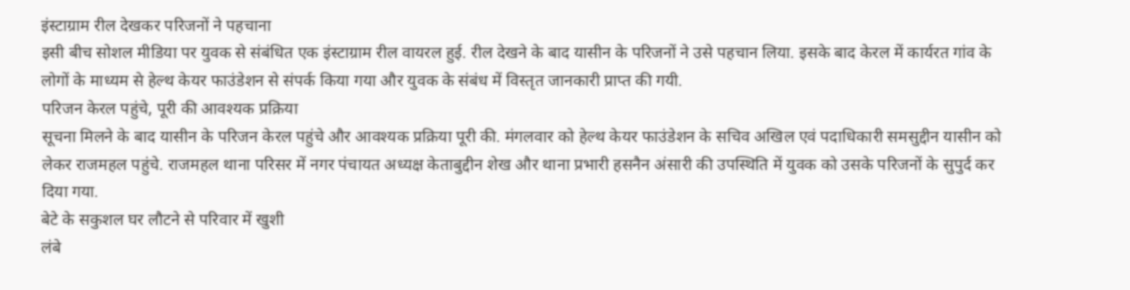इंस्टाग्राम रील देखकर परिजनों ने पहचाना
इसी बीच सोशल मीडिया पर युवक से संबंधित एक इंस्टाग्राम रील वायरल हुई. रील देखने के बाद यासीन के परिजनों ने उसे पहचान लिया. इसके बाद केरल में कार्यरत गांव के लोगों के माध्यम से हेल्थ केयर फाउंडेशन से संपर्क किया गया और युवक के संबंध में विस्तृत जानकारी प्राप्त की गयी.
परिजन केरल पहुंचे, पूरी की आवश्यक प्रक्रिया
सूचना मिलने के बाद यासीन के परिजन केरल पहुंचे और आवश्यक प्रक्रिया पूरी की. मंगलवार को हेल्थ केयर फाउंडेशन के सचिव अखिल एवं पदाधिकारी समसुद्दीन यासीन को लेकर राजमहल पहुंचे. राजमहल थाना परिसर में नगर पंचायत अध्यक्ष केताबुद्दीन शेख और थाना प्रभारी हसनैन अंसारी की उपस्थिति में युवक को उसके परिजनों के सुपुर्द कर दिया गया.
बेटे के सकुशल घर लौटने से परिवार में खुशी
लंबे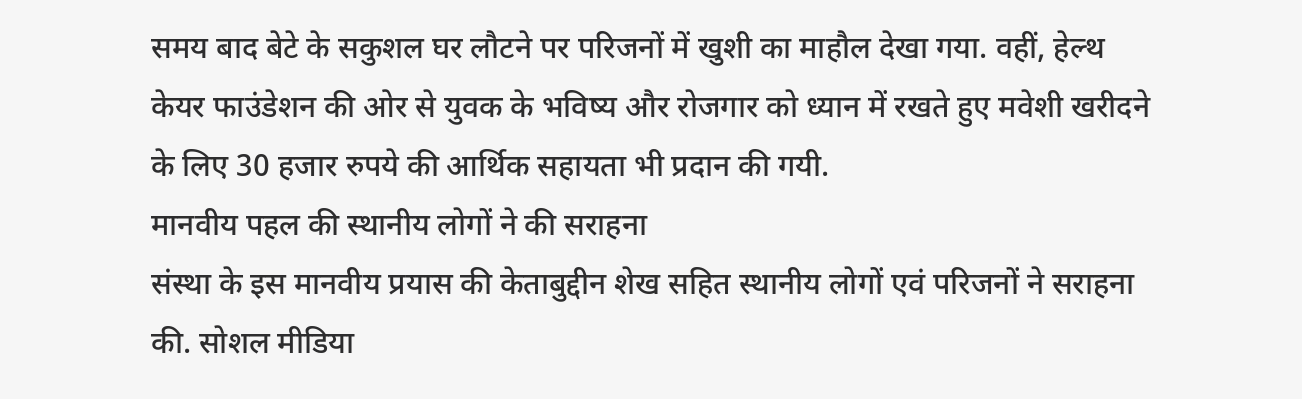समय बाद बेटे के सकुशल घर लौटने पर परिजनों में खुशी का माहौल देखा गया. वहीं, हेल्थ केयर फाउंडेशन की ओर से युवक के भविष्य और रोजगार को ध्यान में रखते हुए मवेशी खरीदने के लिए 30 हजार रुपये की आर्थिक सहायता भी प्रदान की गयी.
मानवीय पहल की स्थानीय लोगों ने की सराहना
संस्था के इस मानवीय प्रयास की केताबुद्दीन शेख सहित स्थानीय लोगों एवं परिजनों ने सराहना की. सोशल मीडिया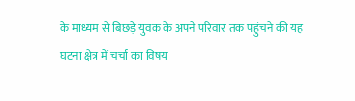के माध्यम से बिछड़े युवक के अपने परिवार तक पहुंचने की यह घटना क्षेत्र में चर्चा का विषय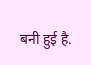बनी हुई है.